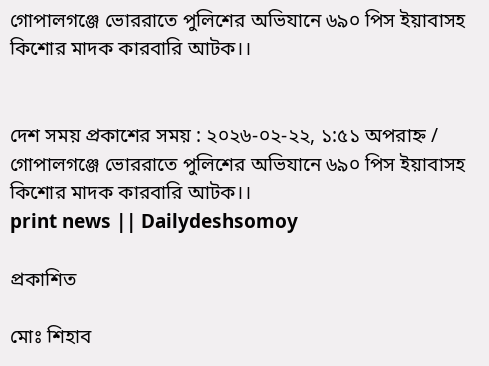গোপালগঞ্জে ভোররাতে পুলিশের অভিযানে ৬৯০ পিস ইয়াবাসহ কিশোর মাদক কারবারি আটক।।


দেশ সময় প্রকাশের সময় : ২০২৬-০২-২২, ১:৫১ অপরাহ্ন /
গোপালগঞ্জে ভোররাতে পুলিশের অভিযানে ৬৯০ পিস ইয়াবাসহ কিশোর মাদক কারবারি আটক।।
print news || Dailydeshsomoy

প্রকাশিত

মোঃ শিহাব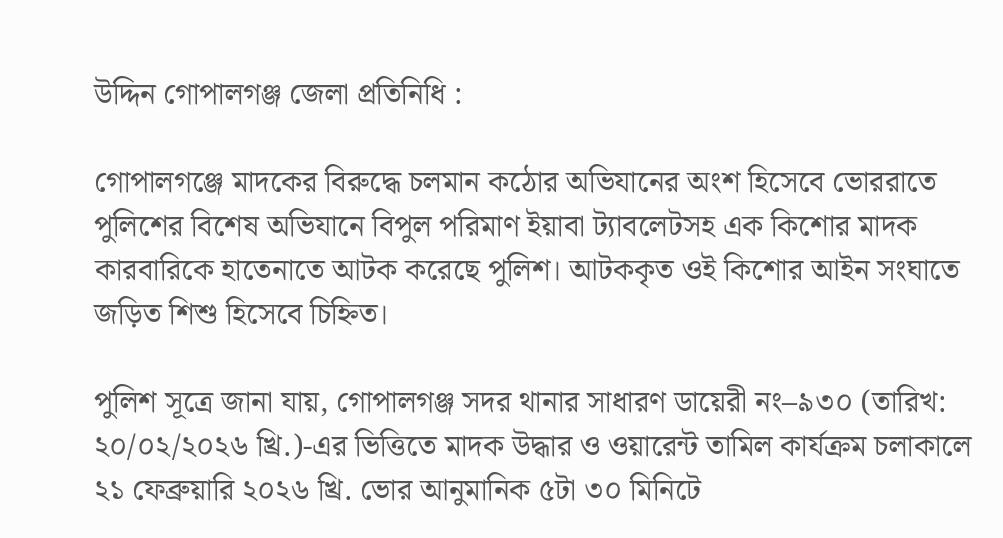উদ্দিন গোপালগঞ্জ জেলা প্রতিনিধি :

গোপালগঞ্জে মাদকের বিরুদ্ধে চলমান কঠোর অভিযানের অংশ হিসেবে ভোররাতে পুলিশের বিশেষ অভিযানে বিপুল পরিমাণ ইয়াবা ট্যাবলেটসহ এক কিশোর মাদক কারবারিকে হাতেনাতে আটক করেছে পুলিশ। আটককৃত ওই কিশোর আইন সংঘাতে জড়িত শিশু হিসেবে চিহ্নিত।

পুলিশ সূত্রে জানা যায়, গোপালগঞ্জ সদর থানার সাধারণ ডায়েরী নং–৯৩০ (তারিখ: ২০/০২/২০২৬ খ্রি.)-এর ভিত্তিতে মাদক উদ্ধার ও ওয়ারেন্ট তামিল কার্যক্রম চলাকালে ২১ ফেব্রুয়ারি ২০২৬ খ্রি. ভোর আনুমানিক ৫টা ৩০ মিনিটে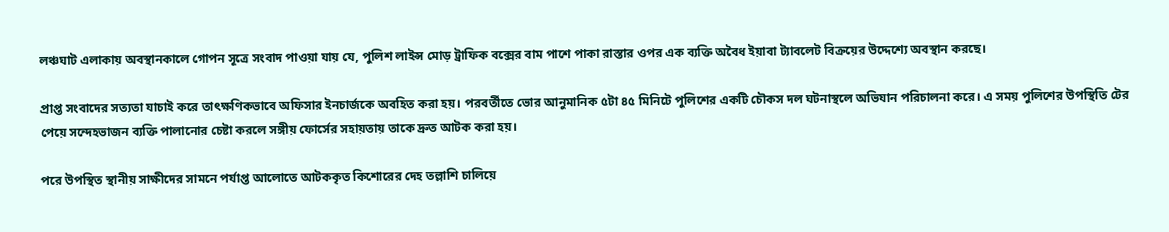লঞ্চঘাট এলাকায় অবস্থানকালে গোপন সূত্রে সংবাদ পাওয়া যায় যে, পুলিশ লাইন্স মোড় ট্রাফিক বক্সের বাম পাশে পাকা রাস্তার ওপর এক ব্যক্তি অবৈধ ইয়াবা ট্যাবলেট বিক্রয়ের উদ্দেশ্যে অবস্থান করছে।

প্রাপ্ত সংবাদের সত্যতা যাচাই করে তাৎক্ষণিকভাবে অফিসার ইনচার্জকে অবহিত করা হয়। পরবর্তীতে ভোর আনুমানিক ৫টা ৪৫ মিনিটে পুলিশের একটি চৌকস দল ঘটনাস্থলে অভিযান পরিচালনা করে। এ সময় পুলিশের উপস্থিতি টের পেয়ে সন্দেহভাজন ব্যক্তি পালানোর চেষ্টা করলে সঙ্গীয় ফোর্সের সহায়তায় তাকে দ্রুত আটক করা হয়।

পরে উপস্থিত স্থানীয় সাক্ষীদের সামনে পর্যাপ্ত আলোতে আটককৃত কিশোরের দেহ তল্লাশি চালিয়ে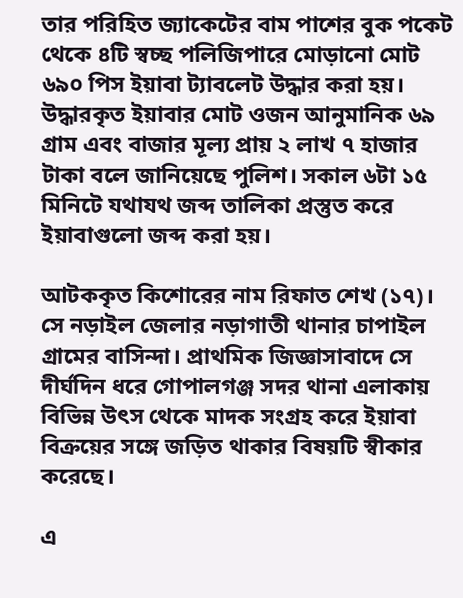তার পরিহিত জ্যাকেটের বাম পাশের বুক পকেট থেকে ৪টি স্বচ্ছ পলিজিপারে মোড়ানো মোট ৬৯০ পিস ইয়াবা ট্যাবলেট উদ্ধার করা হয়। উদ্ধারকৃত ইয়াবার মোট ওজন আনুমানিক ৬৯ গ্রাম এবং বাজার মূল্য প্রায় ২ লাখ ৭ হাজার টাকা বলে জানিয়েছে পুলিশ। সকাল ৬টা ১৫ মিনিটে যথাযথ জব্দ তালিকা প্রস্তুত করে ইয়াবাগুলো জব্দ করা হয়।

আটককৃত কিশোরের নাম রিফাত শেখ (১৭)। সে নড়াইল জেলার নড়াগাতী থানার চাপাইল গ্রামের বাসিন্দা। প্রাথমিক জিজ্ঞাসাবাদে সে দীর্ঘদিন ধরে গোপালগঞ্জ সদর থানা এলাকায় বিভিন্ন উৎস থেকে মাদক সংগ্রহ করে ইয়াবা বিক্রয়ের সঙ্গে জড়িত থাকার বিষয়টি স্বীকার করেছে।

এ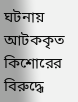ঘটনায় আটককৃত কিশোরের বিরুদ্ধে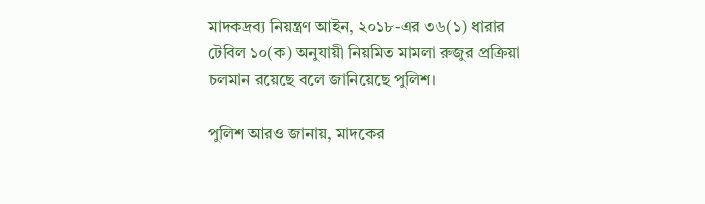মাদকদ্রব্য নিয়ন্ত্রণ আইন, ২০১৮-এর ৩৬(১) ধারার টেবিল ১০(ক) অনুযায়ী নিয়মিত মামলা রুজুর প্রক্রিয়া চলমান রয়েছে বলে জানিয়েছে পুলিশ।

পুলিশ আরও জানায়, মাদকের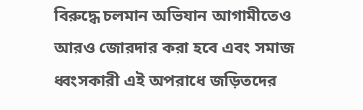বিরুদ্ধে চলমান অভিযান আগামীতেও আরও জোরদার করা হবে এবং সমাজ ধ্বংসকারী এই অপরাধে জড়িতদের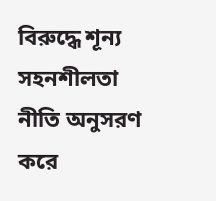বিরুদ্ধে শূন্য সহনশীলতা নীতি অনুসরণ করে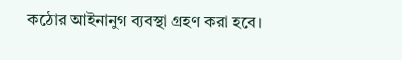কঠোর আইনানুগ ব্যবস্থা গ্রহণ করা হবে।